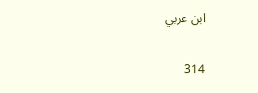ابن عربي

314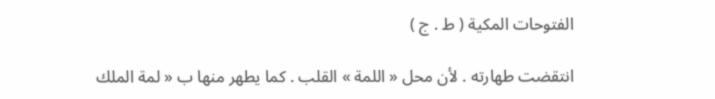الفتوحات المكية ( ط . ج )

انتقضت طهارته . لأن محل « اللمة » القلب . كما يطهر منها ب « لمة الملك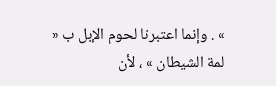» . وإنما اعتبرنا لحوم الإبل ب « لمة الشيطان » ، لأن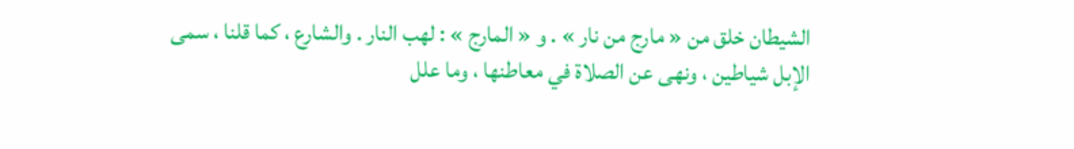الشيطان خلق من « مارج من نار » . و « المارج » : لهب النار . والشارع ، كما قلنا ، سمى الإبل شياطين ، ونهى عن الصلاة في معاطنها ، وما علل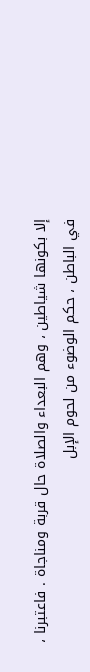إلا بكونها شياطين ، وهم البعداء والصلاة حال قربة ومناجاة . فاعتبرنا ، في الباطن ، حكم الوضوء من لحوم الإبل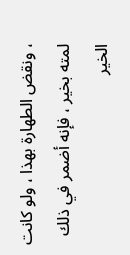، ونقض الطهارة بهذا ، ولو كانت لمته بخير ، فإنه أضمر في ذلك الخير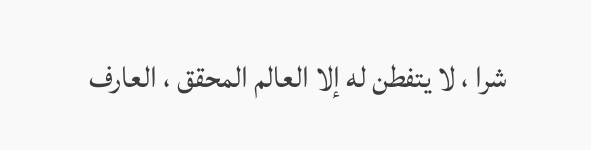شرا ، لا يتفطن له إلا العالم المحقق ، العارف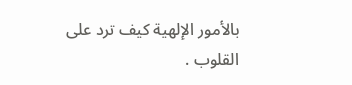بالأمور الإلهية كيف ترد على القلوب .